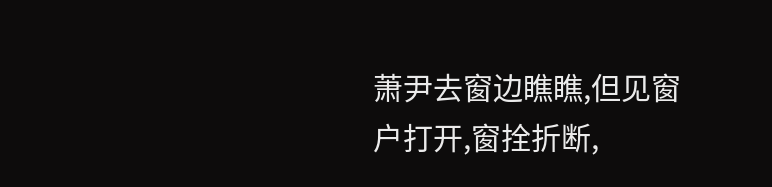萧尹去窗边瞧瞧,但见窗户打开,窗拴折断,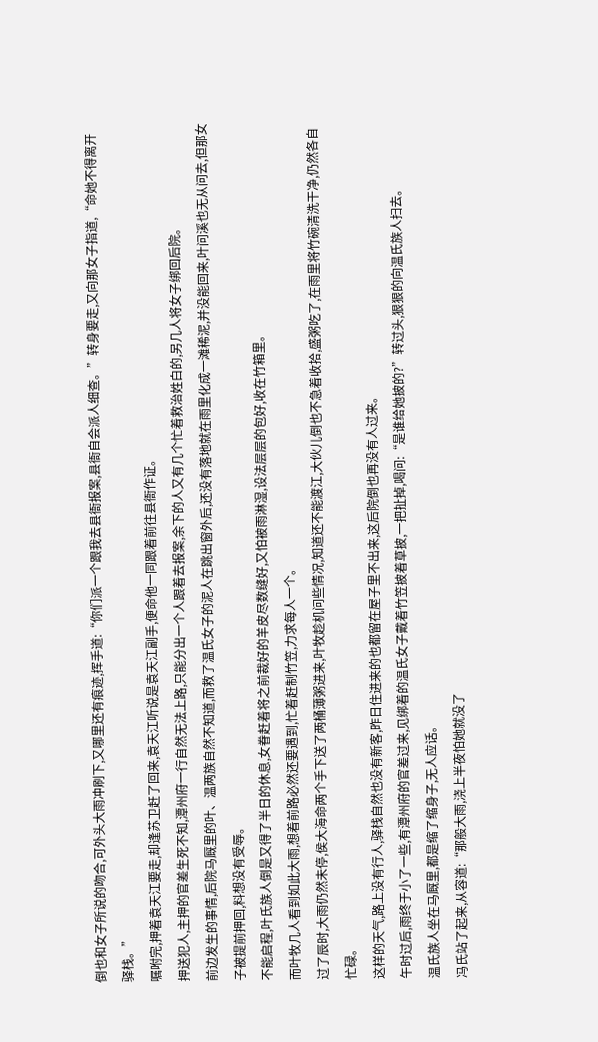倒也和女子所说的吻合,可外头大雨冲刷下,又哪里还有痕迹,挥手道:“你们派一个跟我去县衙报案,县衙自会派人细查。”转身要走,又向那女子指道,“命她不得离开驿栈。”
嘱咐完,押着袁天江要走,却逢苏卫赶了回来,袁天江听说是袁天江副手,便命他一同跟着前往县衙作证。
押送犯人,主押的官差生死不知,潭州府一行自然无法上路,只能分出一个人跟着去报案,余下的人又有几个忙着救治姓白的,另几人将女子绑回后院。
前边发生的事情,后院马厩里的叶、温两族自然不知道,而救了温氏女子的泥人在跳出窗外后,还没有落地就在雨里化成一滩稀泥,并没能回来,叶问溪也无从问去,但那女子被提前押回,料想没有受辱。
不能启程,叶氏族人倒是又得了半日的休息,女眷赶着将之前裁好的羊皮尽数缝好,又怕被雨淋湿,设法层层的包好,收在竹箱里。
而叶牧几人看到如此大雨,想着前路必然还要遇到,忙着赶制竹笠,力求每人一个。
过了辰时,大雨仍然未停,侯大海命两个手下送了两桶薄粥进来,叶牧趁机问些情况,知道还不能渡江,大伙儿倒也不急着收拾,盛粥吃了,在雨里将竹碗清洗干净,仍然各自忙碌。
这样的天气,路上没有行人,驿栈自然也没有新客,昨日住进来的也都留在屋子里不出来,这后院倒也再没有人过来。
午时过后,雨终于小了一些,有潭州府的官差过来,见绑着的温氏女子戴着竹笠披着草披,一把扯掉,喝问:“是谁给她披的?”转过头,狠狠的向温氏族人扫去。
温氏族人坐在马厩里,都是缩了缩身子,无人应话。
冯氏站了起来,从容道:“那般大雨,浇上半夜怕她就没了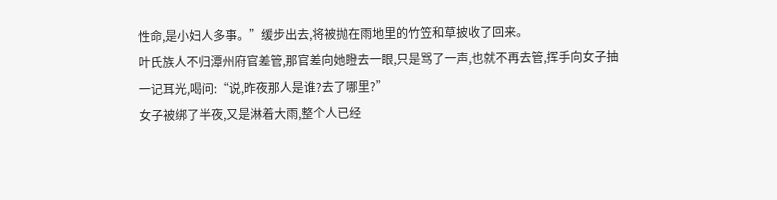性命,是小妇人多事。”缓步出去,将被抛在雨地里的竹笠和草披收了回来。
叶氏族人不归潭州府官差管,那官差向她瞪去一眼,只是骂了一声,也就不再去管,挥手向女子抽一记耳光,喝问:“说,昨夜那人是谁?去了哪里?”
女子被绑了半夜,又是淋着大雨,整个人已经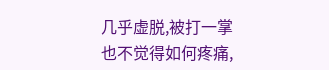几乎虚脱,被打一掌也不觉得如何疼痛,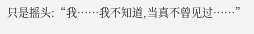只是摇头:“我……我不知道,当真不曾见过……”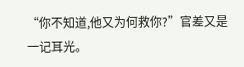“你不知道,他又为何救你?”官差又是一记耳光。